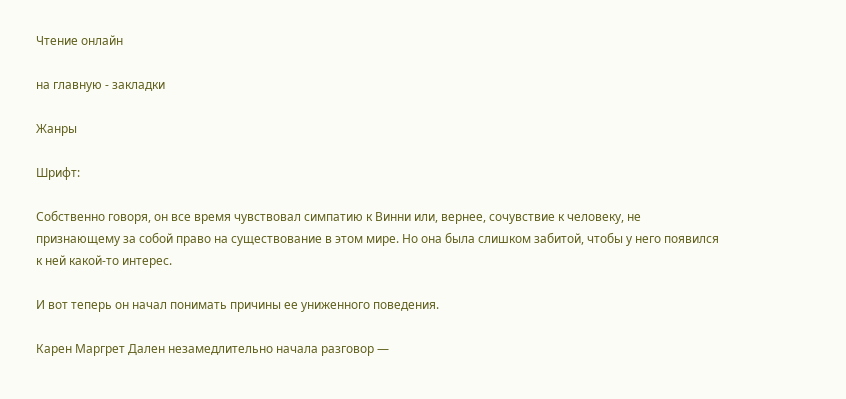Чтение онлайн

на главную - закладки

Жанры

Шрифт:

Собственно говоря, он все время чувствовал симпатию к Винни или, вернее, сочувствие к человеку, не признающему за собой право на существование в этом мире. Но она была слишком забитой, чтобы у него появился к ней какой-то интерес.

И вот теперь он начал понимать причины ее униженного поведения.

Карен Маргрет Дален незамедлительно начала разговор —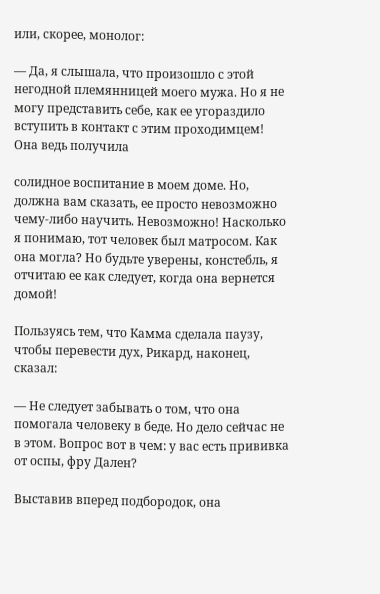или, скорее, монолог:

— Да, я слышала, что произошло с этой негодной племянницей моего мужа. Но я не могу представить себе, как ее угораздило вступить в контакт с этим проходимцем! Она ведь получила

солидное воспитание в моем доме. Но, должна вам сказать, ее просто невозможно чему-либо научить. Невозможно! Насколько я понимаю, тот человек был матросом. Как она могла? Но будьте уверены, констебль, я отчитаю ее как следует, когда она вернется домой!

Пользуясь тем, что Камма сделала паузу, чтобы перевести дух, Рикард, наконец, сказал:

— Не следует забывать о том, что она помогала человеку в беде. Но дело сейчас не в этом. Вопрос вот в чем: у вас есть прививка от оспы, фру Дален?

Выставив вперед подбородок, она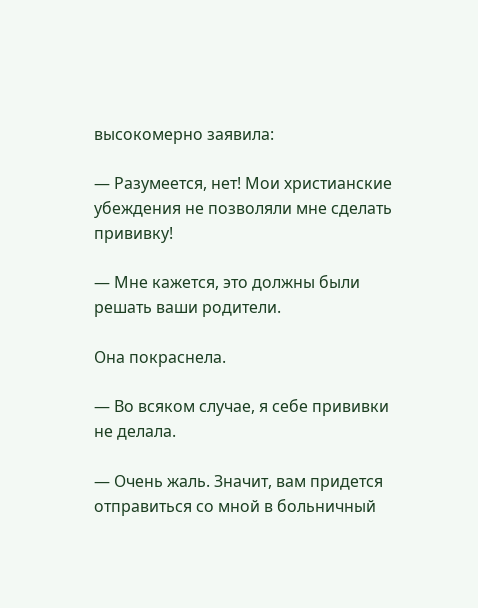высокомерно заявила:

— Разумеется, нет! Мои христианские убеждения не позволяли мне сделать прививку!

— Мне кажется, это должны были решать ваши родители.

Она покраснела.

— Во всяком случае, я себе прививки не делала.

— Очень жаль. Значит, вам придется отправиться со мной в больничный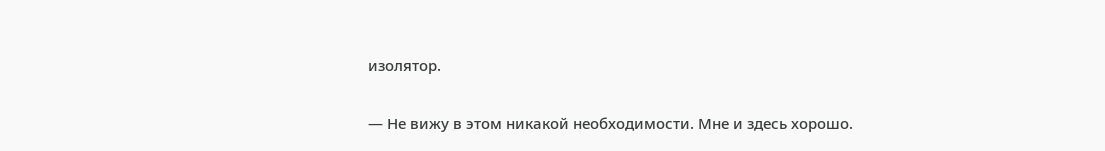изолятор.

— Не вижу в этом никакой необходимости. Мне и здесь хорошо.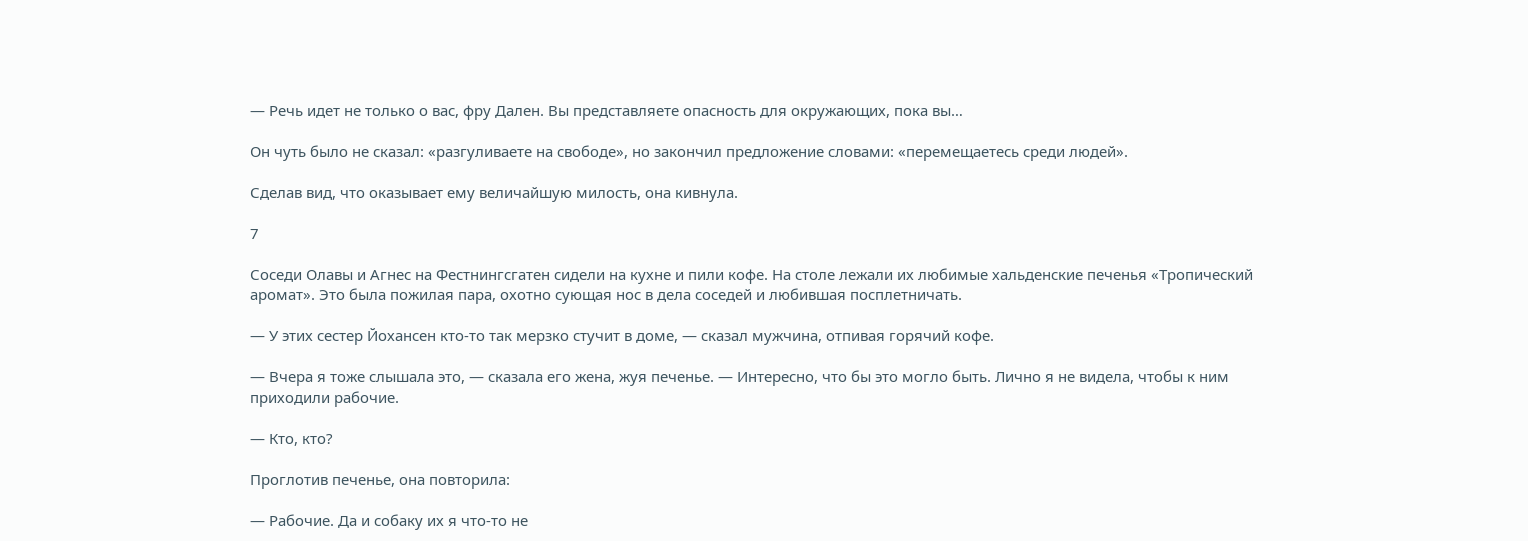— Речь идет не только о вас, фру Дален. Вы представляете опасность для окружающих, пока вы…

Он чуть было не сказал: «разгуливаете на свободе», но закончил предложение словами: «перемещаетесь среди людей».

Сделав вид, что оказывает ему величайшую милость, она кивнула.

7

Соседи Олавы и Агнес на Фестнингсгатен сидели на кухне и пили кофе. На столе лежали их любимые хальденские печенья «Тропический аромат». Это была пожилая пара, охотно сующая нос в дела соседей и любившая посплетничать.

— У этих сестер Йохансен кто-то так мерзко стучит в доме, — сказал мужчина, отпивая горячий кофе.

— Вчера я тоже слышала это, — сказала его жена, жуя печенье. — Интересно, что бы это могло быть. Лично я не видела, чтобы к ним приходили рабочие.

— Кто, кто?

Проглотив печенье, она повторила:

— Рабочие. Да и собаку их я что-то не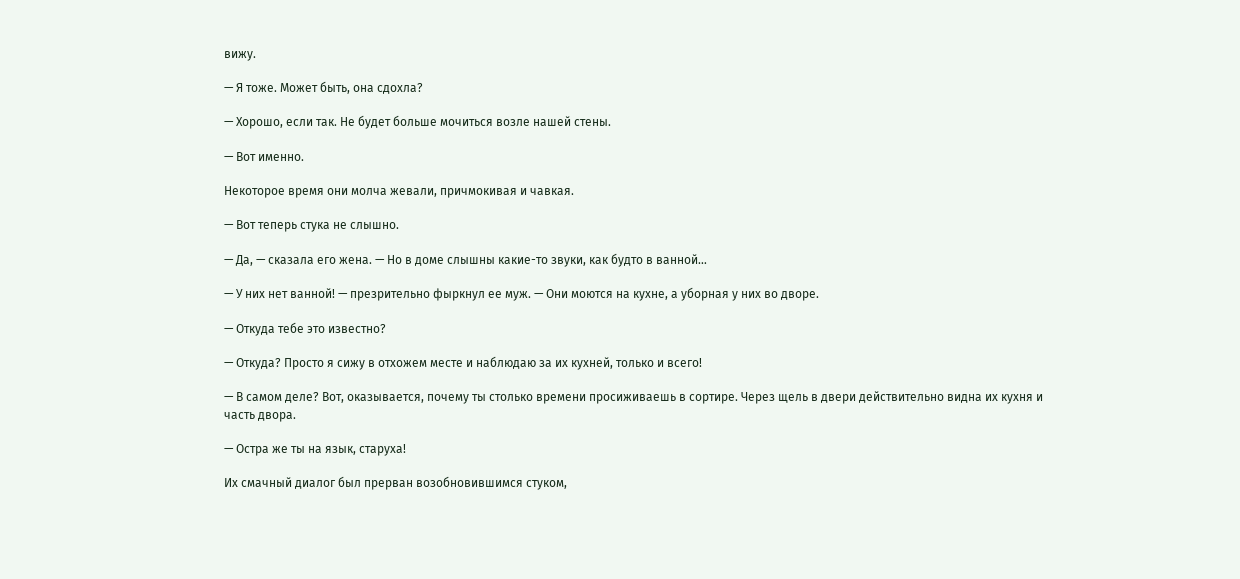вижу.

— Я тоже. Может быть, она сдохла?

— Хорошо, если так. Не будет больше мочиться возле нашей стены.

— Вот именно.

Некоторое время они молча жевали, причмокивая и чавкая.

— Вот теперь стука не слышно.

— Да, — сказала его жена. — Но в доме слышны какие-то звуки, как будто в ванной…

— У них нет ванной! — презрительно фыркнул ее муж. — Они моются на кухне, а уборная у них во дворе.

— Откуда тебе это известно?

— Откуда? Просто я сижу в отхожем месте и наблюдаю за их кухней, только и всего!

— В самом деле? Вот, оказывается, почему ты столько времени просиживаешь в сортире. Через щель в двери действительно видна их кухня и часть двора.

— Остра же ты на язык, старуха!

Их смачный диалог был прерван возобновившимся стуком,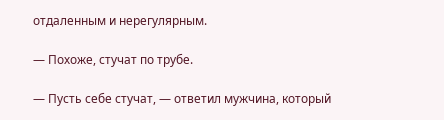отдаленным и нерегулярным.

— Похоже, стучат по трубе.

— Пусть себе стучат, — ответил мужчина, который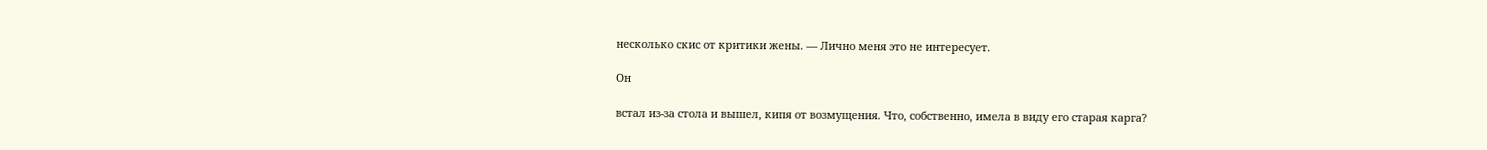несколько скис от критики жены. — Лично меня это не интересует.

Он

встал из-за стола и вышел, кипя от возмущения. Что, собственно, имела в виду его старая карга?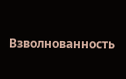Взволнованность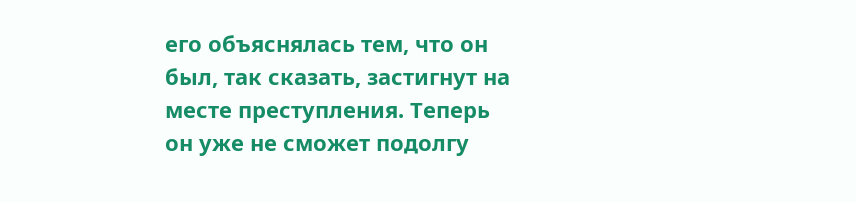его объяснялась тем, что он был, так сказать, застигнут на месте преступления. Теперь он уже не сможет подолгу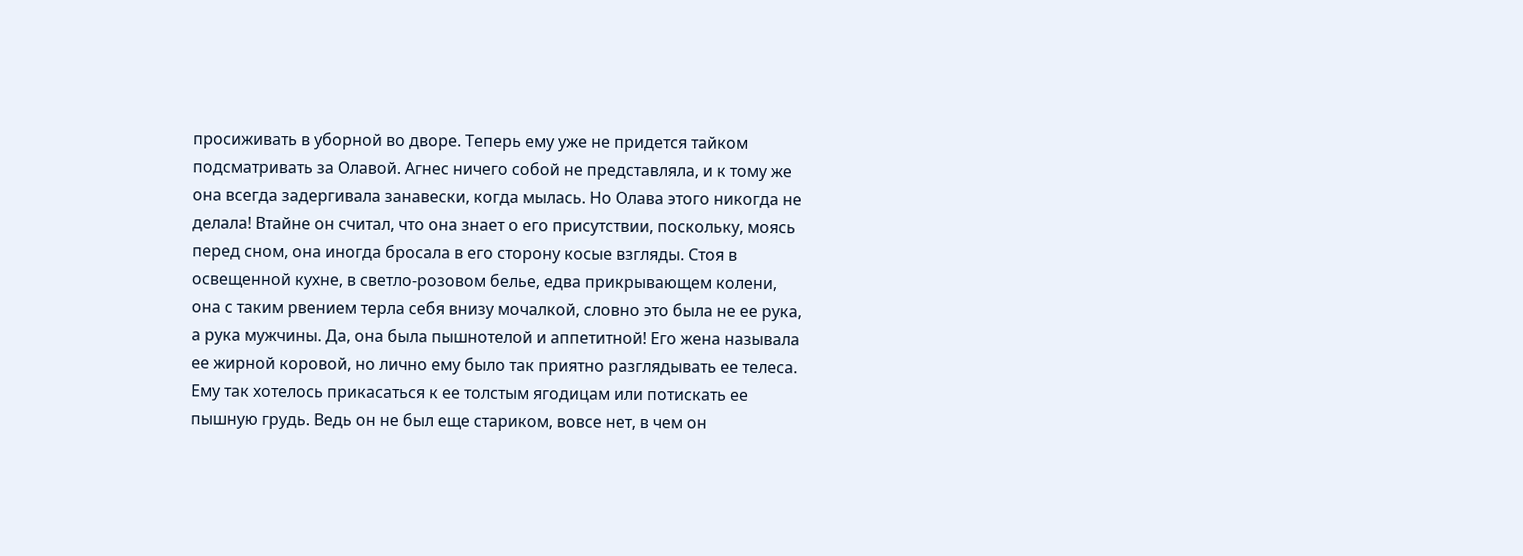просиживать в уборной во дворе. Теперь ему уже не придется тайком подсматривать за Олавой. Агнес ничего собой не представляла, и к тому же она всегда задергивала занавески, когда мылась. Но Олава этого никогда не делала! Втайне он считал, что она знает о его присутствии, поскольку, моясь перед сном, она иногда бросала в его сторону косые взгляды. Стоя в освещенной кухне, в светло-розовом белье, едва прикрывающем колени, она с таким рвением терла себя внизу мочалкой, словно это была не ее рука, а рука мужчины. Да, она была пышнотелой и аппетитной! Его жена называла ее жирной коровой, но лично ему было так приятно разглядывать ее телеса. Ему так хотелось прикасаться к ее толстым ягодицам или потискать ее пышную грудь. Ведь он не был еще стариком, вовсе нет, в чем он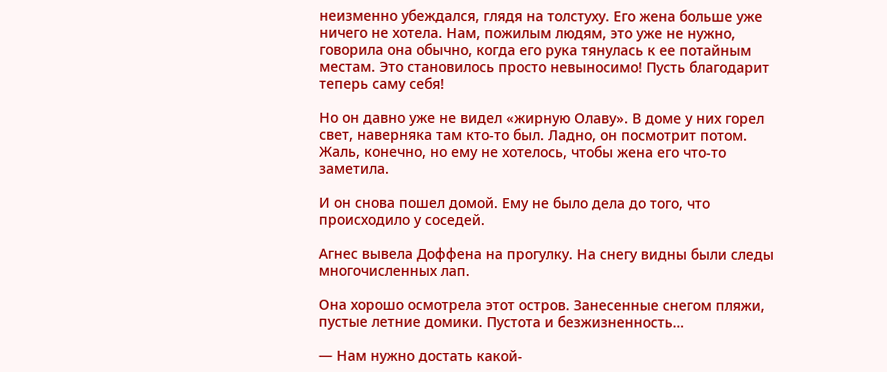неизменно убеждался, глядя на толстуху. Его жена больше уже ничего не хотела. Нам, пожилым людям, это уже не нужно, говорила она обычно, когда его рука тянулась к ее потайным местам. Это становилось просто невыносимо! Пусть благодарит теперь саму себя!

Но он давно уже не видел «жирную Олаву». В доме у них горел свет, наверняка там кто-то был. Ладно, он посмотрит потом. Жаль, конечно, но ему не хотелось, чтобы жена его что-то заметила.

И он снова пошел домой. Ему не было дела до того, что происходило у соседей.

Агнес вывела Доффена на прогулку. На снегу видны были следы многочисленных лап.

Она хорошо осмотрела этот остров. Занесенные снегом пляжи, пустые летние домики. Пустота и безжизненность…

— Нам нужно достать какой-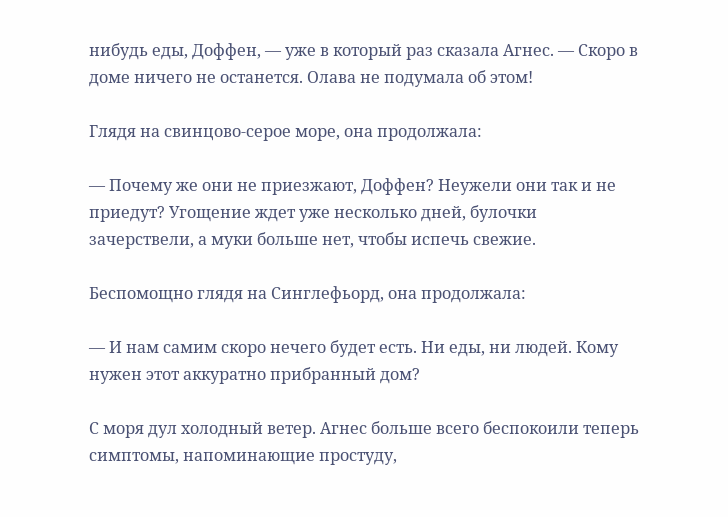нибудь еды, Доффен, — уже в который раз сказала Агнес. — Скоро в доме ничего не останется. Олава не подумала об этом!

Глядя на свинцово-серое море, она продолжала:

— Почему же они не приезжают, Доффен? Неужели они так и не приедут? Угощение ждет уже несколько дней, булочки зачерствели, а муки больше нет, чтобы испечь свежие.

Беспомощно глядя на Синглефьорд, она продолжала:

— И нам самим скоро нечего будет есть. Ни еды, ни людей. Кому нужен этот аккуратно прибранный дом?

С моря дул холодный ветер. Агнес больше всего беспокоили теперь симптомы, напоминающие простуду,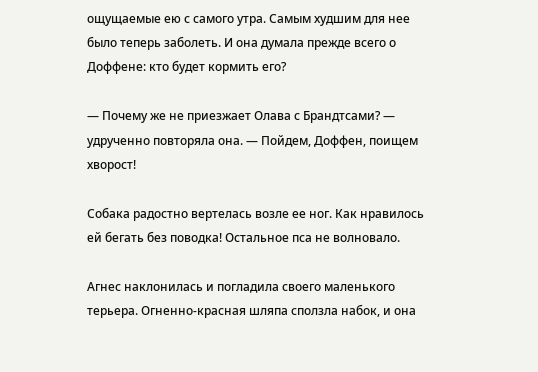ощущаемые ею с самого утра. Самым худшим для нее было теперь заболеть. И она думала прежде всего о Доффене: кто будет кормить его?

— Почему же не приезжает Олава с Брандтсами? — удрученно повторяла она. — Пойдем, Доффен, поищем хворост!

Собака радостно вертелась возле ее ног. Как нравилось ей бегать без поводка! Остальное пса не волновало.

Агнес наклонилась и погладила своего маленького терьера. Огненно-красная шляпа сползла набок, и она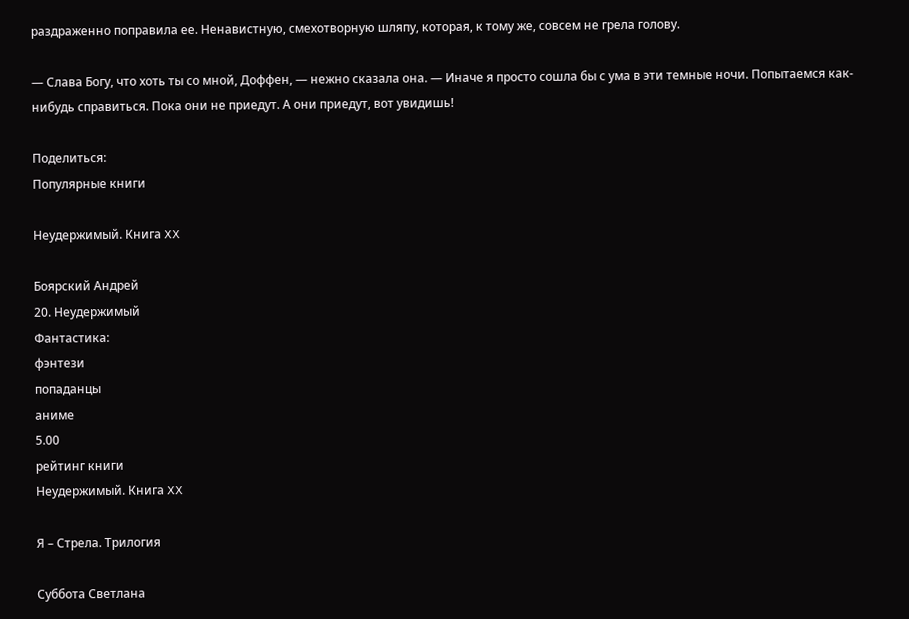раздраженно поправила ее. Ненавистную, смехотворную шляпу, которая, к тому же, совсем не грела голову.

— Слава Богу, что хоть ты со мной, Доффен, — нежно сказала она. — Иначе я просто сошла бы с ума в эти темные ночи. Попытаемся как-нибудь справиться. Пока они не приедут. А они приедут, вот увидишь!

Поделиться:
Популярные книги

Неудержимый. Книга XX

Боярский Андрей
20. Неудержимый
Фантастика:
фэнтези
попаданцы
аниме
5.00
рейтинг книги
Неудержимый. Книга XX

Я – Стрела. Трилогия

Суббота Светлана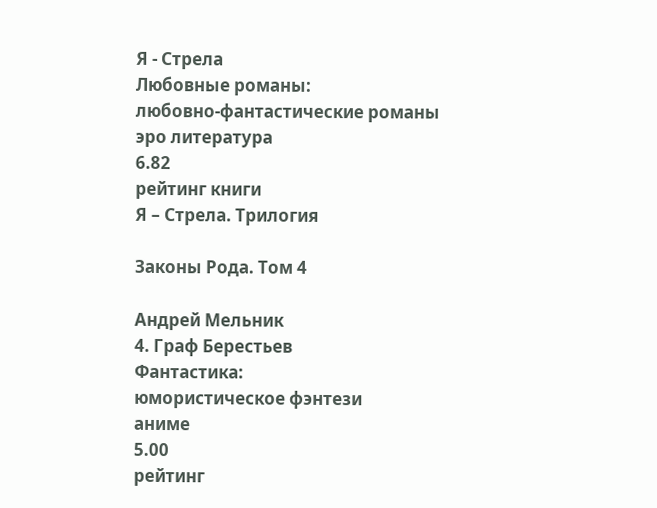Я - Стрела
Любовные романы:
любовно-фантастические романы
эро литература
6.82
рейтинг книги
Я – Стрела. Трилогия

Законы Рода. Том 4

Андрей Мельник
4. Граф Берестьев
Фантастика:
юмористическое фэнтези
аниме
5.00
рейтинг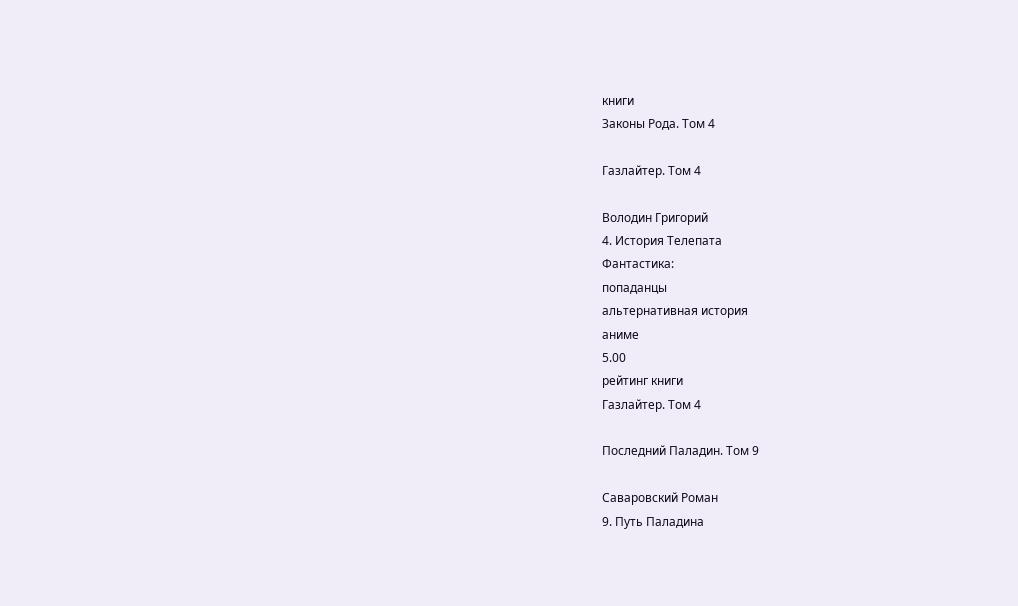книги
Законы Рода. Том 4

Газлайтер. Том 4

Володин Григорий
4. История Телепата
Фантастика:
попаданцы
альтернативная история
аниме
5.00
рейтинг книги
Газлайтер. Том 4

Последний Паладин. Том 9

Саваровский Роман
9. Путь Паладина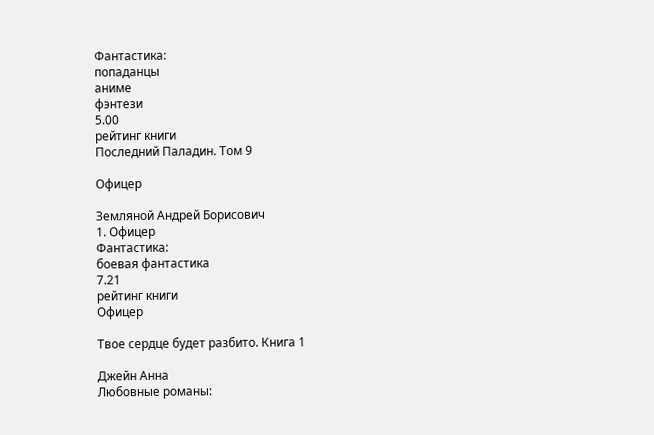Фантастика:
попаданцы
аниме
фэнтези
5.00
рейтинг книги
Последний Паладин. Том 9

Офицер

Земляной Андрей Борисович
1. Офицер
Фантастика:
боевая фантастика
7.21
рейтинг книги
Офицер

Твое сердце будет разбито. Книга 1

Джейн Анна
Любовные романы: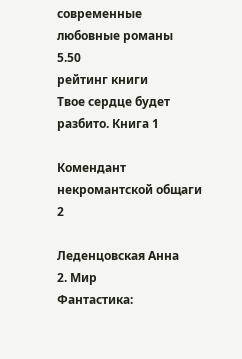современные любовные романы
5.50
рейтинг книги
Твое сердце будет разбито. Книга 1

Комендант некромантской общаги 2

Леденцовская Анна
2. Мир
Фантастика: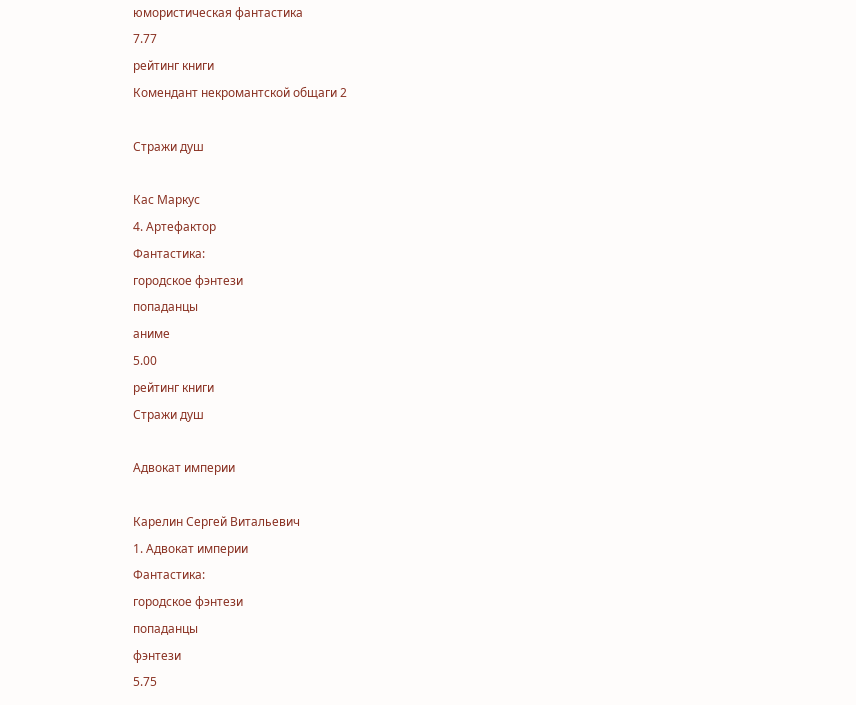юмористическая фантастика
7.77
рейтинг книги
Комендант некромантской общаги 2

Стражи душ

Кас Маркус
4. Артефактор
Фантастика:
городское фэнтези
попаданцы
аниме
5.00
рейтинг книги
Стражи душ

Адвокат империи

Карелин Сергей Витальевич
1. Адвокат империи
Фантастика:
городское фэнтези
попаданцы
фэнтези
5.75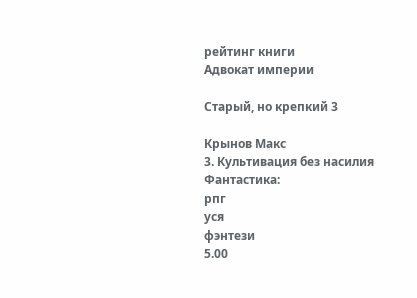рейтинг книги
Адвокат империи

Старый, но крепкий 3

Крынов Макс
3. Культивация без насилия
Фантастика:
рпг
уся
фэнтези
5.00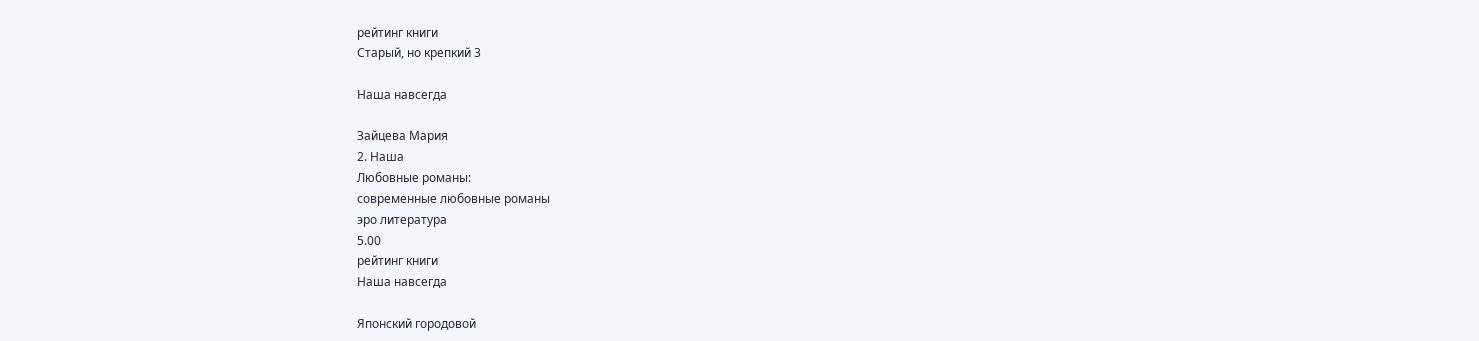рейтинг книги
Старый, но крепкий 3

Наша навсегда

Зайцева Мария
2. Наша
Любовные романы:
современные любовные романы
эро литература
5.00
рейтинг книги
Наша навсегда

Японский городовой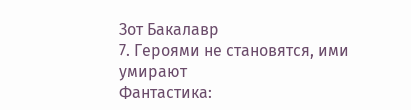Зот Бакалавр
7. Героями не становятся, ими умирают
Фантастика: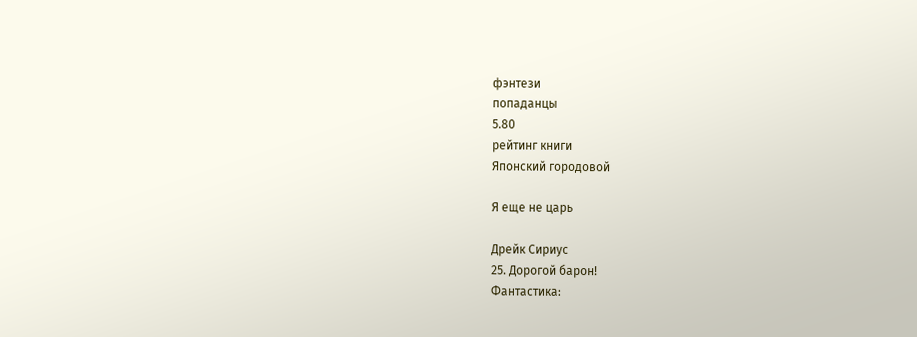фэнтези
попаданцы
5.80
рейтинг книги
Японский городовой

Я еще не царь

Дрейк Сириус
25. Дорогой барон!
Фантастика: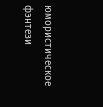юмористическое фэнтези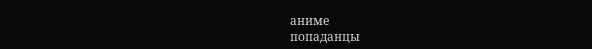аниме
попаданцы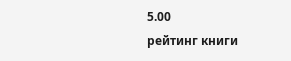5.00
рейтинг книги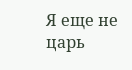Я еще не царь